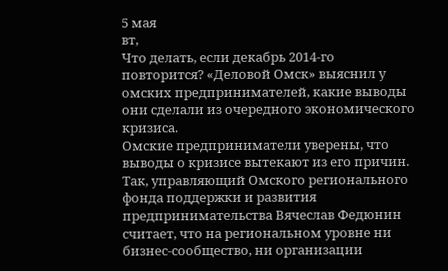5 мая
вт,
Что делать, если декабрь 2014-го повторится? «Деловой Омск» выяснил у омских предпринимателей, какие выводы они сделали из очередного экономического кризиса.
Омские предприниматели уверены, что выводы о кризисе вытекают из его причин. Так, управляющий Омского регионального фонда поддержки и развития предпринимательства Вячеслав Федюнин считает, что на региональном уровне ни бизнес-сообщество, ни организации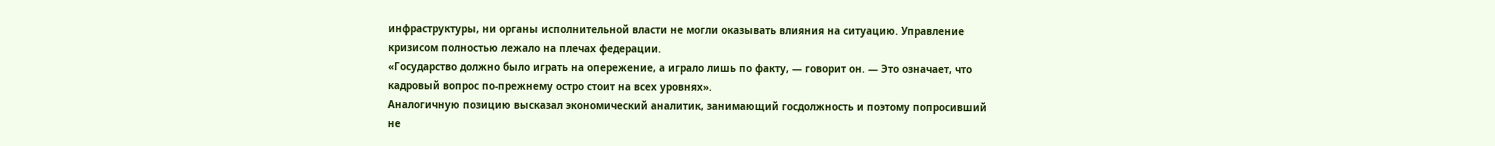инфраструктуры, ни органы исполнительной власти не могли оказывать влияния на ситуацию. Управление кризисом полностью лежало на плечах федерации.
«Государство должно было играть на опережение, а играло лишь по факту, — говорит он. — Это означает, что кадровый вопрос по-прежнему остро стоит на всех уровнях».
Аналогичную позицию высказал экономический аналитик, занимающий госдолжность и поэтому попросивший не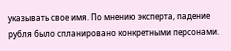указывать свое имя. По мнению эксперта, падение рубля было спланировано конкретными персонами.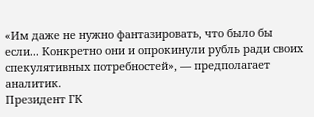«Им даже не нужно фантазировать, что было бы если... Конкретно они и опрокинули рубль ради своих спекулятивных потребностей», — предполагает аналитик.
Президент ГК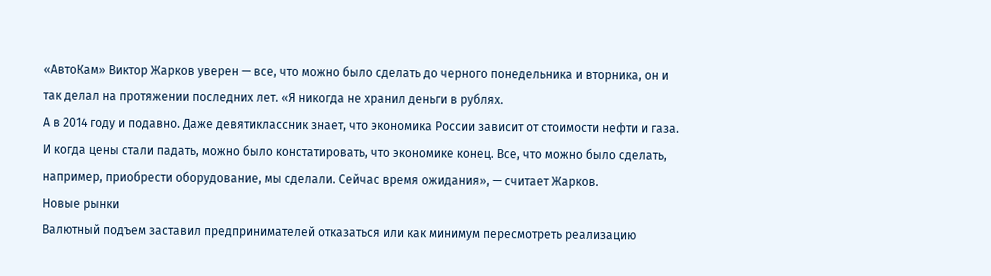«АвтоКам» Виктор Жарков уверен — все, что можно было сделать до черного понедельника и вторника, он и так делал на протяжении последних лет. «Я никогда не хранил деньги в рублях.
А в 2014 году и подавно. Даже девятиклассник знает, что экономика России зависит от стоимости нефти и газа. И когда цены стали падать, можно было констатировать, что экономике конец. Все, что можно было сделать, например, приобрести оборудование, мы сделали. Сейчас время ожидания», — считает Жарков.
Новые рынки
Валютный подъем заставил предпринимателей отказаться или как минимум пересмотреть реализацию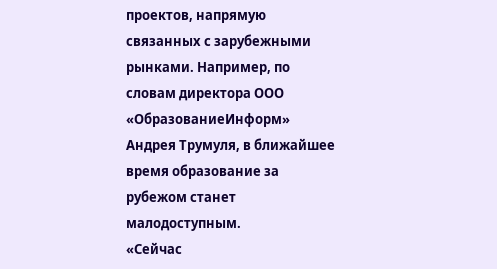проектов, напрямую связанных с зарубежными рынками. Например, по словам директора ООО «ОбразованиеИнформ» Андрея Трумуля, в ближайшее время образование за рубежом станет малодоступным.
«Сейчас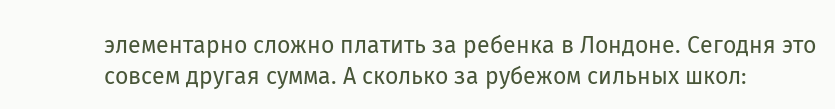элементарно сложно платить за ребенка в Лондоне. Сегодня это совсем другая сумма. А сколько за рубежом сильных школ: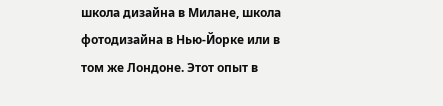школа дизайна в Милане, школа фотодизайна в Нью-Йорке или в том же Лондоне. Этот опыт в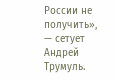России не получить», — сетует Андрей Трумуль.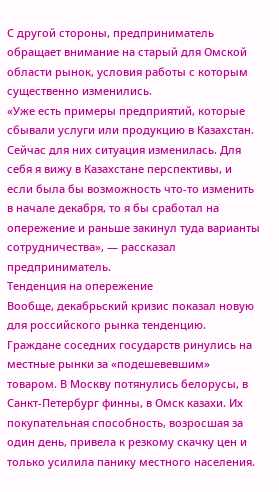С другой стороны, предприниматель обращает внимание на старый для Омской области рынок, условия работы с которым существенно изменились.
«Уже есть примеры предприятий, которые сбывали услуги или продукцию в Казахстан. Сейчас для них ситуация изменилась. Для себя я вижу в Казахстане перспективы, и если была бы возможность что-то изменить в начале декабря, то я бы сработал на опережение и раньше закинул туда варианты сотрудничества», — рассказал предприниматель.
Тенденция на опережение
Вообще, декабрьский кризис показал новую для российского рынка тенденцию. Граждане соседних государств ринулись на местные рынки за «подешевевшим» товаром. В Москву потянулись белорусы, в Санкт-Петербург финны, в Омск казахи. Их покупательная способность, возросшая за один день, привела к резкому скачку цен и только усилила панику местного населения.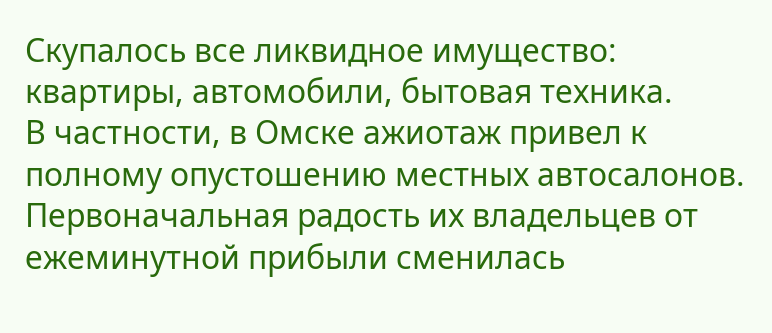Скупалось все ликвидное имущество: квартиры, автомобили, бытовая техника.
В частности, в Омске ажиотаж привел к полному опустошению местных автосалонов. Первоначальная радость их владельцев от ежеминутной прибыли сменилась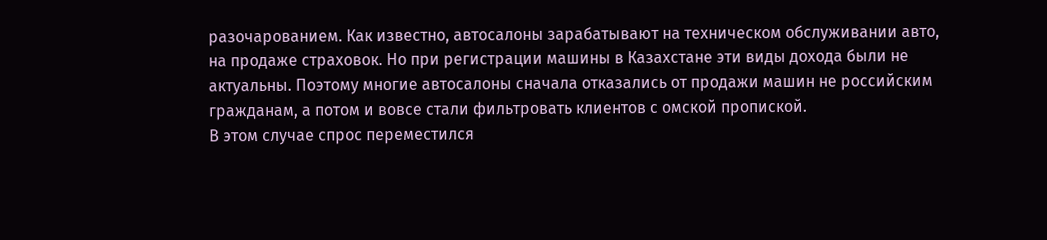разочарованием. Как известно, автосалоны зарабатывают на техническом обслуживании авто, на продаже страховок. Но при регистрации машины в Казахстане эти виды дохода были не актуальны. Поэтому многие автосалоны сначала отказались от продажи машин не российским гражданам, а потом и вовсе стали фильтровать клиентов с омской пропиской.
В этом случае спрос переместился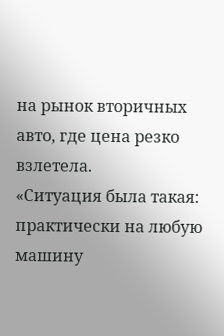на рынок вторичных авто, где цена резко взлетела.
«Ситуация была такая: практически на любую машину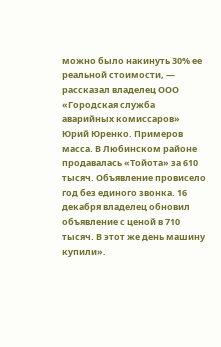можно было накинуть 30% ее реальной стоимости, — рассказал владелец ООО «Городская служба аварийных комиссаров» Юрий Юренко. Примеров масса. В Любинском районе продавалась «Тойота» за 610 тысяч. Объявление провисело год без единого звонка. 16 декабря владелец обновил объявление с ценой в 710 тысяч. В этот же день машину купили».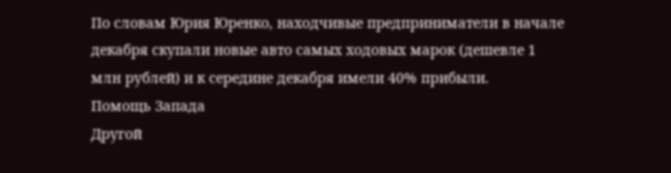По словам Юрия Юренко, находчивые предприниматели в начале декабря скупали новые авто самых ходовых марок (дешевле 1 млн рублей) и к середине декабря имели 40% прибыли.
Помощь Запада
Другой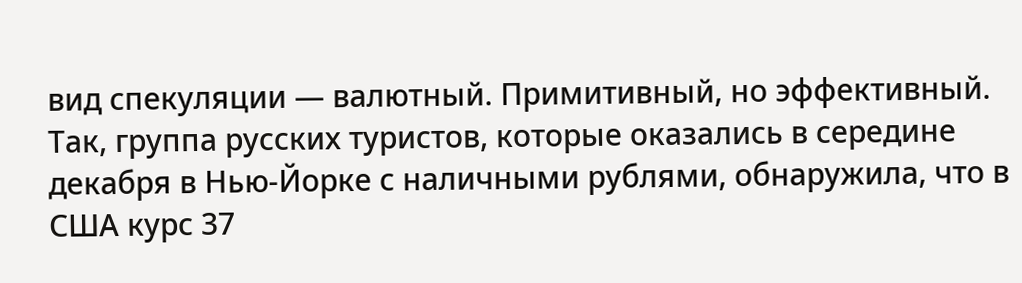вид спекуляции — валютный. Примитивный, но эффективный. Так, группа русских туристов, которые оказались в середине декабря в Нью-Йорке с наличными рублями, обнаружила, что в США курс 37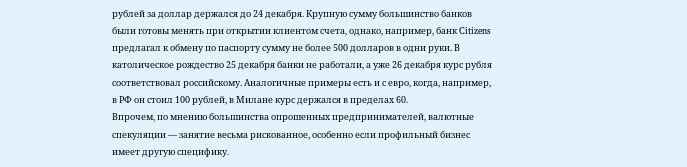рублей за доллар держался до 24 декабря. Крупную сумму большинство банков были готовы менять при открытии клиентом счета, однако, например, банк Citizens предлагал к обмену по паспорту сумму не более 500 долларов в одни руки. В католическое рождество 25 декабря банки не работали, а уже 26 декабря курс рубля соответствовал российскому. Аналогичные примеры есть и с евро, когда, например, в РФ он стоил 100 рублей, в Милане курс держался в пределах 60.
Впрочем, по мнению большинства опрошенных предпринимателей, валютные спекуляции — занятие весьма рискованное, особенно если профильный бизнес имеет другую специфику.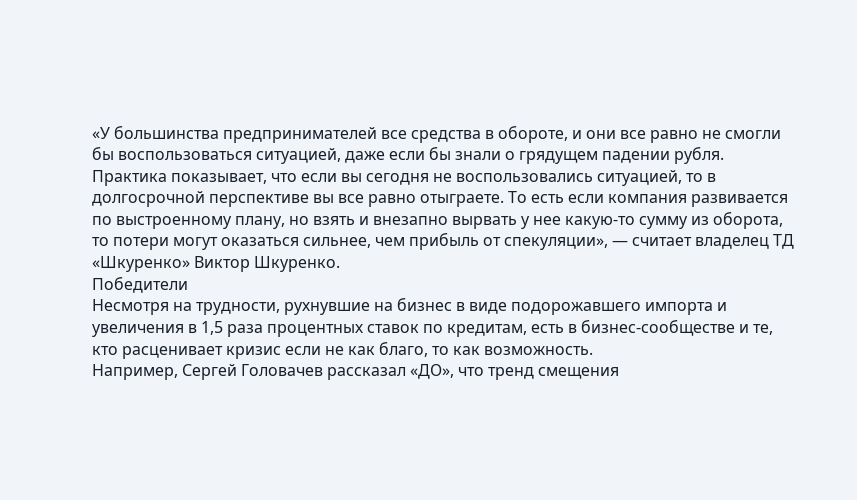«У большинства предпринимателей все средства в обороте, и они все равно не смогли бы воспользоваться ситуацией, даже если бы знали о грядущем падении рубля. Практика показывает, что если вы сегодня не воспользовались ситуацией, то в долгосрочной перспективе вы все равно отыграете. То есть если компания развивается по выстроенному плану, но взять и внезапно вырвать у нее какую-то сумму из оборота, то потери могут оказаться сильнее, чем прибыль от спекуляции», — считает владелец ТД «Шкуренко» Виктор Шкуренко.
Победители
Несмотря на трудности, рухнувшие на бизнес в виде подорожавшего импорта и увеличения в 1,5 раза процентных ставок по кредитам, есть в бизнес-сообществе и те, кто расценивает кризис если не как благо, то как возможность.
Например, Сергей Головачев рассказал «ДО», что тренд смещения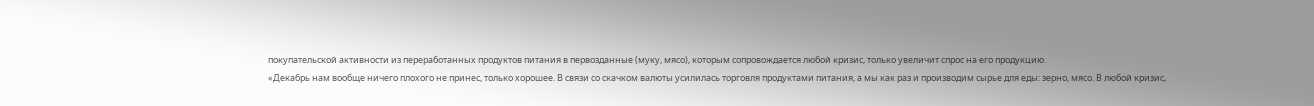покупательской активности из переработанных продуктов питания в первозданные (муку, мясо), которым сопровождается любой кризис, только увеличит спрос на его продукцию.
«Декабрь нам вообще ничего плохого не принес, только хорошее. В связи со скачком валюты усилилась торговля продуктами питания, а мы как раз и производим сырье для еды: зерно, мясо. В любой кризис,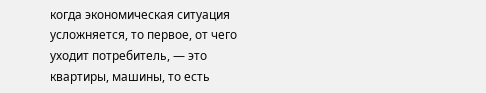когда экономическая ситуация усложняется, то первое, от чего уходит потребитель, — это квартиры, машины, то есть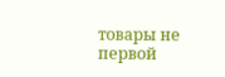товары не первой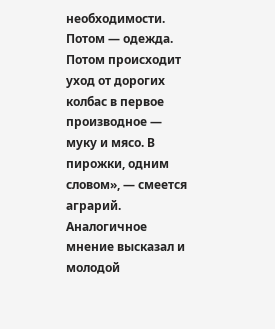необходимости. Потом — одежда. Потом происходит уход от дорогих колбас в первое производное — муку и мясо. В пирожки, одним словом», — смеется аграрий.
Аналогичное мнение высказал и молодой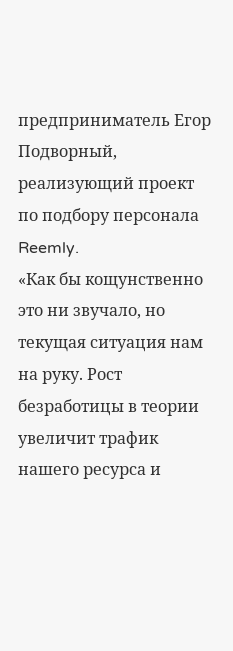предприниматель Егор Подворный, реализующий проект по подбору персонала Reemly.
«Как бы кощунственно это ни звучало, но текущая ситуация нам на руку. Рост безработицы в теории увеличит трафик нашего ресурса и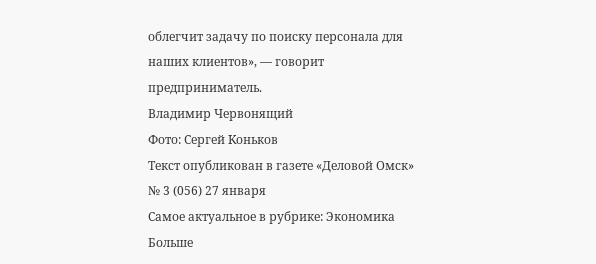облегчит задачу по поиску персонала для наших клиентов», — говорит предприниматель.
Владимир Червонящий
Фото: Cергей Kоньков
Текст опубликован в газете «Деловой Омск» № 3 (056) 27 января
Самое актуальное в рубрике: Экономика
Больше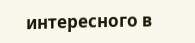интересного в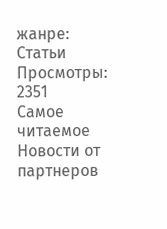жанре: Статьи
Просмотры: 2351
Самое читаемое
Новости от партнеров